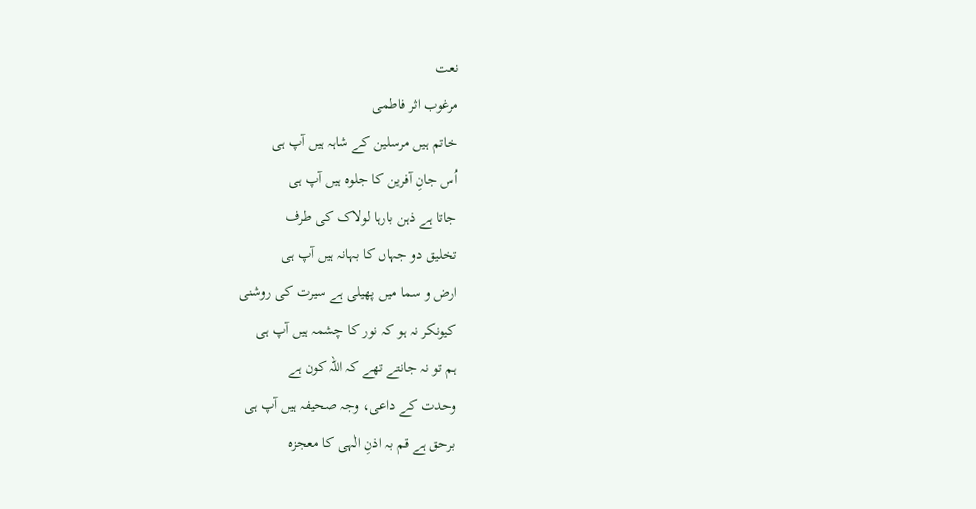نعت
مرغوب اثر فاطمی
خاتم ہیں مرسلین کے شاہہ ہیں آپ ہی
اُس جانِ آفرین کا جلوہ ہیں آپ ہی
جاتا ہے ذہن بارہا لولاک کی طرف
تخلیق دو جہاں کا بہانہ ہیں آپ ہی
ارض و سما میں پھیلی ہے سیرت کی روشنی
کیونکر نہ ہو کہ نور کا چشمہ ہیں آپ ہی
ہم تو نہ جانتے تھے کہ اللہ کون ہے
وحدت کے داعی، وجہ صحیفہ ہیں آپ ہی
برحق ہے قم بہ اذنِ الٰہی کا معجزہ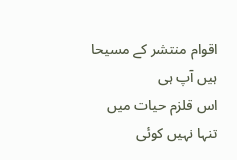اقوام منتشر کے مسیحا ہیں آپ ہی
اس قلزم حیات میں تنہا نہیں کوئی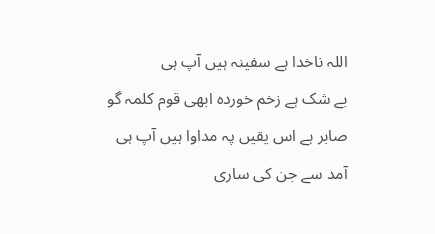اللہ ناخدا ہے سفینہ ہیں آپ ہی
بے شک ہے زخم خوردہ ابھی قوم کلمہ گو
صابر ہے اس یقیں پہ مداوا ہیں آپ ہی
آمد سے جن کی ساری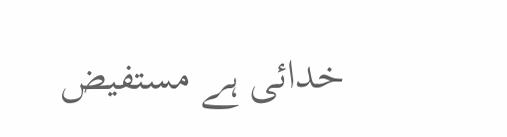خدائی ہے مستفیض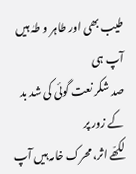طیب بھی اور طاہر و طہٰ ہیں آپ ہی
صد شکر نعت گوئی کی شد بد کے زور پر
لکھّے اثر، محرک خامہ ہیں آپ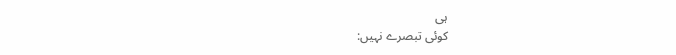ہی
کوئی تبصرے نہیں: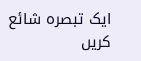ایک تبصرہ شائع کریں